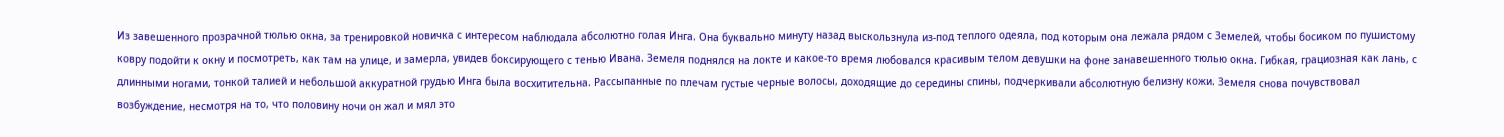Из завешенного прозрачной тюлью окна, за тренировкой новичка с интересом наблюдала абсолютно голая Инга. Она буквально минуту назад выскользнула из-под теплого одеяла, под которым она лежала рядом с Земелей, чтобы босиком по пушистому ковру подойти к окну и посмотреть, как там на улице, и замерла, увидев боксирующего с тенью Ивана. Земеля поднялся на локте и какое-то время любовался красивым телом девушки на фоне занавешенного тюлью окна. Гибкая, грациозная как лань, с длинными ногами, тонкой талией и небольшой аккуратной грудью Инга была восхитительна. Рассыпанные по плечам густые черные волосы, доходящие до середины спины, подчеркивали абсолютную белизну кожи. Земеля снова почувствовал возбуждение, несмотря на то, что половину ночи он жал и мял это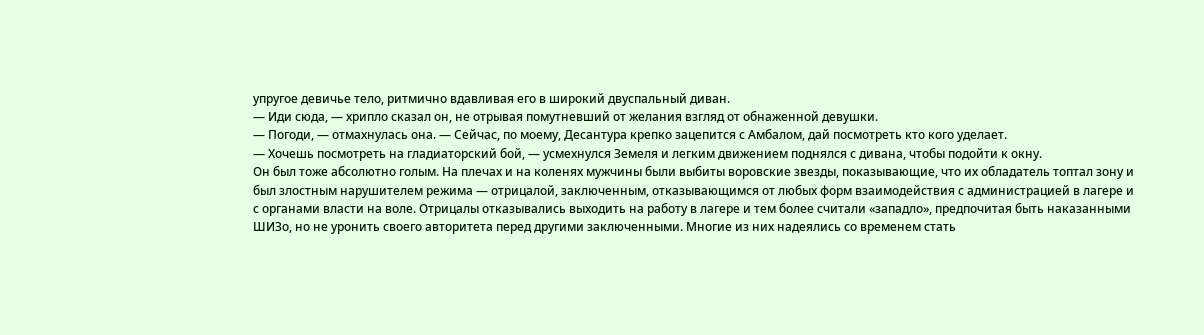упругое девичье тело, ритмично вдавливая его в широкий двуспальный диван.
— Иди сюда, — хрипло сказал он, не отрывая помутневший от желания взгляд от обнаженной девушки.
— Погоди, — отмахнулась она. — Сейчас, по моему, Десантура крепко зацепится с Амбалом, дай посмотреть кто кого уделает.
— Хочешь посмотреть на гладиаторский бой, — усмехнулся Земеля и легким движением поднялся с дивана, чтобы подойти к окну.
Он был тоже абсолютно голым. На плечах и на коленях мужчины были выбиты воровские звезды, показывающие, что их обладатель топтал зону и был злостным нарушителем режима — отрицалой, заключенным, отказывающимся от любых форм взаимодействия с администрацией в лагере и с органами власти на воле. Отрицалы отказывались выходить на работу в лагере и тем более считали «западло», предпочитая быть наказанными ШИЗо, но не уронить своего авторитета перед другими заключенными. Многие из них надеялись со временем стать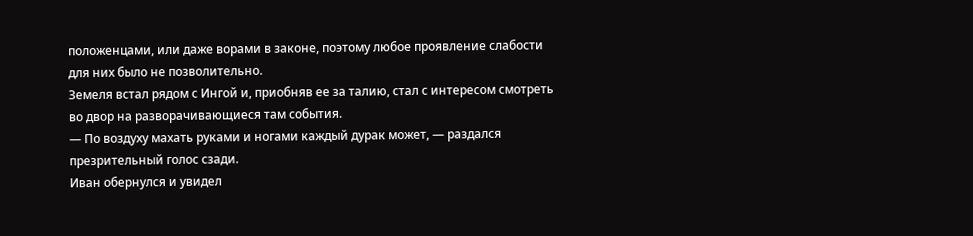положенцами, или даже ворами в законе, поэтому любое проявление слабости для них было не позволительно.
Земеля встал рядом с Ингой и, приобняв ее за талию, стал с интересом смотреть во двор на разворачивающиеся там события.
— По воздуху махать руками и ногами каждый дурак может, — раздался презрительный голос сзади.
Иван обернулся и увидел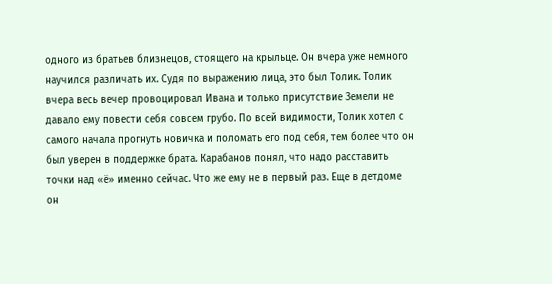одного из братьев близнецов, стоящего на крыльце. Он вчера уже немного научился различать их. Судя по выражению лица, это был Толик. Толик вчера весь вечер провоцировал Ивана и только присутствие Земели не давало ему повести себя совсем грубо. По всей видимости, Толик хотел с самого начала прогнуть новичка и поломать его под себя, тем более что он был уверен в поддержке брата. Карабанов понял, что надо расставить точки над «ё» именно сейчас. Что же ему не в первый раз. Еще в детдоме он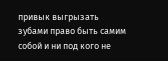привык выгрызать зубами право быть самим собой и ни под кого не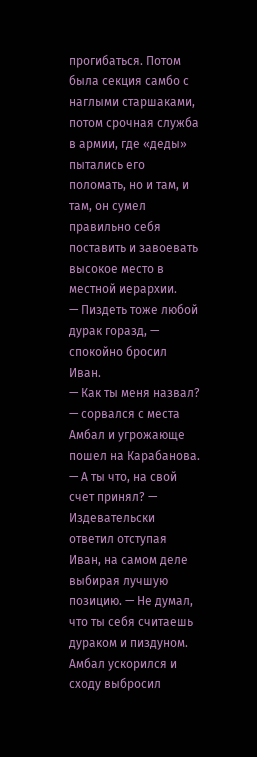прогибаться. Потом была секция самбо с наглыми старшаками, потом срочная служба в армии, где «деды» пытались его поломать, но и там, и там, он сумел правильно себя поставить и завоевать высокое место в местной иерархии.
— Пиздеть тоже любой дурак горазд, — спокойно бросил Иван.
— Как ты меня назвал? — сорвался с места Амбал и угрожающе пошел на Карабанова.
— А ты что, на свой счет принял? — Издевательски ответил отступая Иван, на самом деле выбирая лучшую позицию. — Не думал, что ты себя считаешь дураком и пиздуном.
Амбал ускорился и сходу выбросил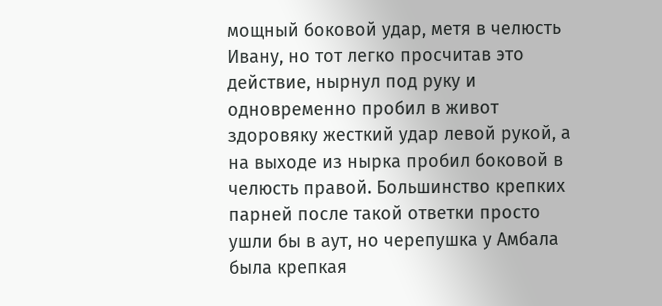мощный боковой удар, метя в челюсть Ивану, но тот легко просчитав это действие, нырнул под руку и одновременно пробил в живот здоровяку жесткий удар левой рукой, а на выходе из нырка пробил боковой в челюсть правой. Большинство крепких парней после такой ответки просто ушли бы в аут, но черепушка у Амбала была крепкая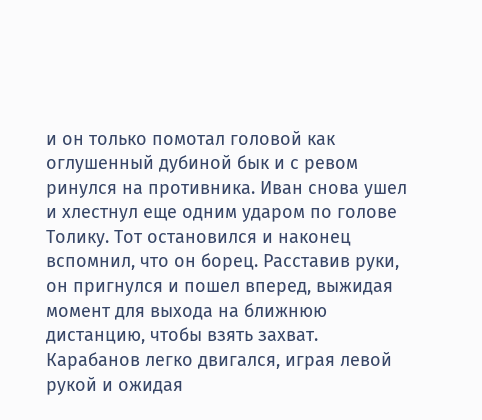и он только помотал головой как оглушенный дубиной бык и с ревом ринулся на противника. Иван снова ушел и хлестнул еще одним ударом по голове Толику. Тот остановился и наконец вспомнил, что он борец. Расставив руки, он пригнулся и пошел вперед, выжидая момент для выхода на ближнюю дистанцию, чтобы взять захват.
Карабанов легко двигался, играя левой рукой и ожидая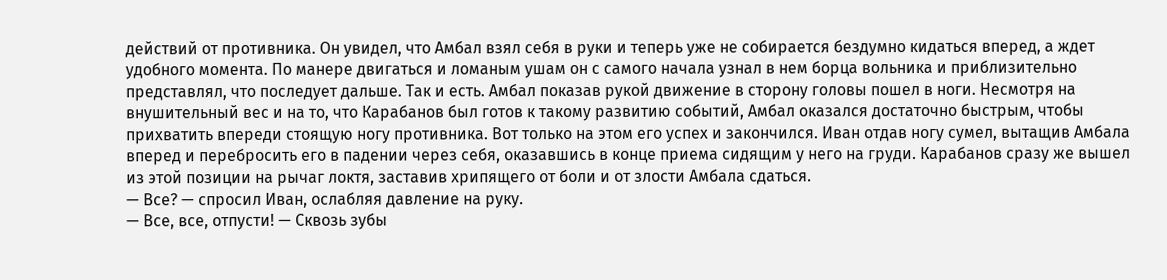действий от противника. Он увидел, что Амбал взял себя в руки и теперь уже не собирается бездумно кидаться вперед, а ждет удобного момента. По манере двигаться и ломаным ушам он с самого начала узнал в нем борца вольника и приблизительно представлял, что последует дальше. Так и есть. Амбал показав рукой движение в сторону головы пошел в ноги. Несмотря на внушительный вес и на то, что Карабанов был готов к такому развитию событий, Амбал оказался достаточно быстрым, чтобы прихватить впереди стоящую ногу противника. Вот только на этом его успех и закончился. Иван отдав ногу сумел, вытащив Амбала вперед и перебросить его в падении через себя, оказавшись в конце приема сидящим у него на груди. Карабанов сразу же вышел из этой позиции на рычаг локтя, заставив хрипящего от боли и от злости Амбала сдаться.
— Все? — спросил Иван, ослабляя давление на руку.
— Все, все, отпусти! — Сквозь зубы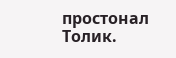простонал Толик.